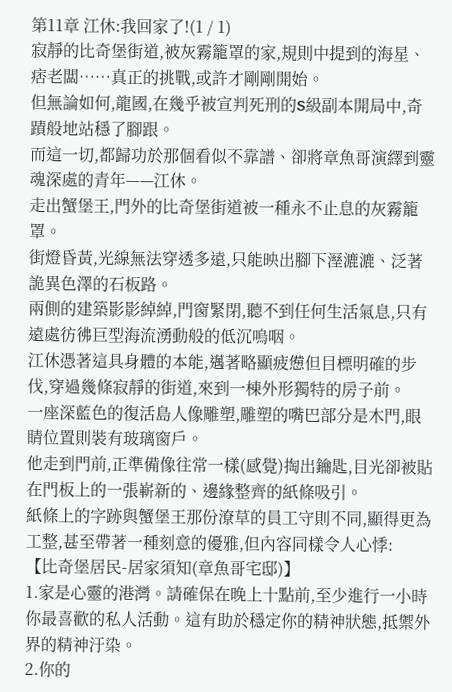第11章 江休:我回家了!(1 / 1)
寂靜的比奇堡街道,被灰霧籠罩的家,規則中提到的海星、痞老闆……真正的挑戰,或許才剛剛開始。
但無論如何,龍國,在幾乎被宣判死刑的S級副本開局中,奇蹟般地站穩了腳跟。
而這一切,都歸功於那個看似不靠譜、卻將章魚哥演繹到靈魂深處的青年——江休。
走出蟹堡王,門外的比奇堡街道被一種永不止息的灰霧籠罩。
街燈昏黃,光線無法穿透多遠,只能映出腳下溼漉漉、泛著詭異色澤的石板路。
兩側的建築影影綽綽,門窗緊閉,聽不到任何生活氣息,只有遠處彷彿巨型海流湧動般的低沉嗚咽。
江休憑著這具身體的本能,邁著略顯疲憊但目標明確的步伐,穿過幾條寂靜的街道,來到一棟外形獨特的房子前。
一座深藍色的復活島人像雕塑,雕塑的嘴巴部分是木門,眼睛位置則裝有玻璃窗戶。
他走到門前,正準備像往常一樣(感覺)掏出鑰匙,目光卻被貼在門板上的一張嶄新的、邊緣整齊的紙條吸引。
紙條上的字跡與蟹堡王那份潦草的員工守則不同,顯得更為工整,甚至帶著一種刻意的優雅,但內容同樣令人心悸:
【比奇堡居民-居家須知(章魚哥宅邸)】
1.家是心靈的港灣。請確保在晚上十點前,至少進行一小時你最喜歡的私人活動。這有助於穩定你的精神狀態,抵禦外界的精神汙染。
2.你的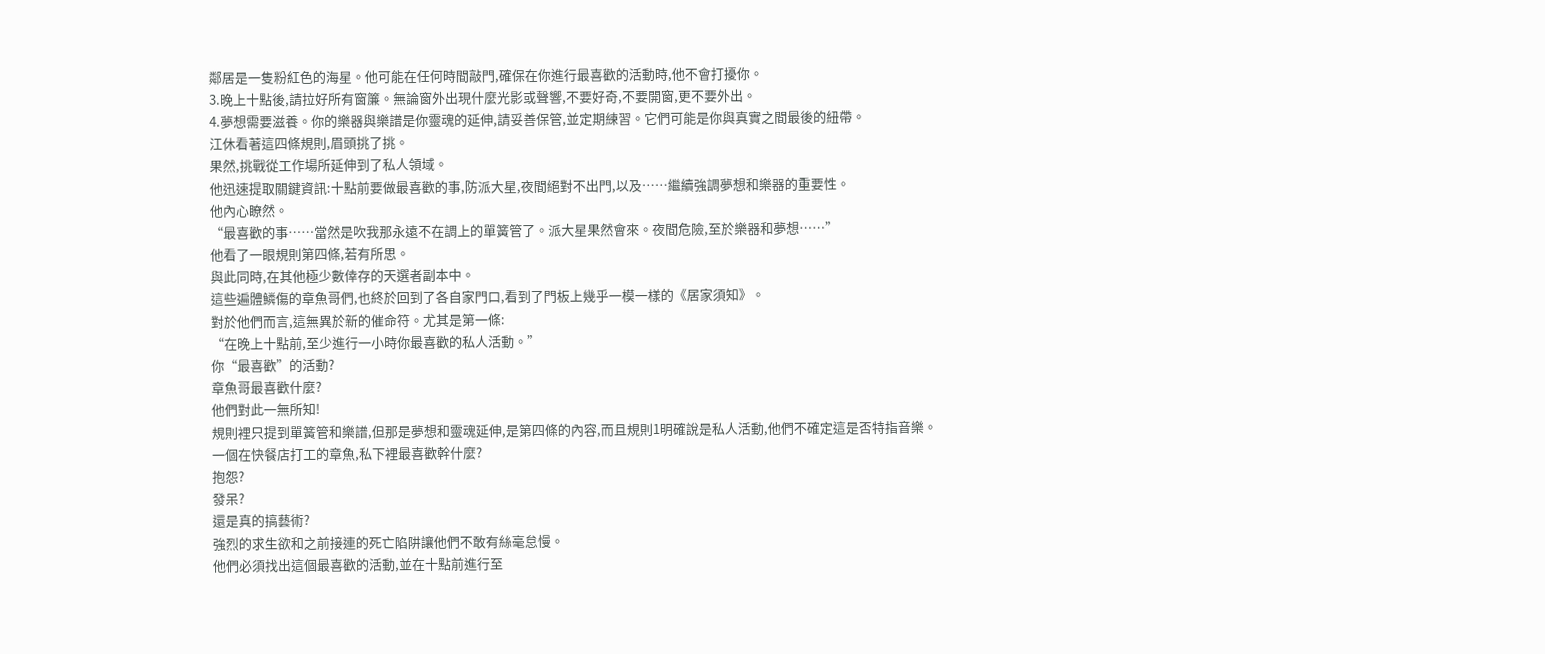鄰居是一隻粉紅色的海星。他可能在任何時間敲門,確保在你進行最喜歡的活動時,他不會打擾你。
3.晚上十點後,請拉好所有窗簾。無論窗外出現什麼光影或聲響,不要好奇,不要開窗,更不要外出。
4.夢想需要滋養。你的樂器與樂譜是你靈魂的延伸,請妥善保管,並定期練習。它們可能是你與真實之間最後的紐帶。
江休看著這四條規則,眉頭挑了挑。
果然,挑戰從工作場所延伸到了私人領域。
他迅速提取關鍵資訊:十點前要做最喜歡的事,防派大星,夜間絕對不出門,以及……繼續強調夢想和樂器的重要性。
他內心瞭然。
“最喜歡的事……當然是吹我那永遠不在調上的單簧管了。派大星果然會來。夜間危險,至於樂器和夢想……”
他看了一眼規則第四條,若有所思。
與此同時,在其他極少數倖存的天選者副本中。
這些遍體鱗傷的章魚哥們,也終於回到了各自家門口,看到了門板上幾乎一模一樣的《居家須知》。
對於他們而言,這無異於新的催命符。尤其是第一條:
“在晚上十點前,至少進行一小時你最喜歡的私人活動。”
你“最喜歡”的活動?
章魚哥最喜歡什麼?
他們對此一無所知!
規則裡只提到單簧管和樂譜,但那是夢想和靈魂延伸,是第四條的內容,而且規則1明確說是私人活動,他們不確定這是否特指音樂。
一個在快餐店打工的章魚,私下裡最喜歡幹什麼?
抱怨?
發呆?
還是真的搞藝術?
強烈的求生欲和之前接連的死亡陷阱讓他們不敢有絲毫怠慢。
他們必須找出這個最喜歡的活動,並在十點前進行至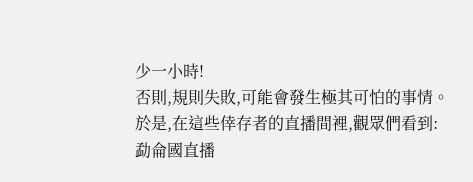少一小時!
否則,規則失敗,可能會發生極其可怕的事情。
於是,在這些倖存者的直播間裡,觀眾們看到:
勐侖國直播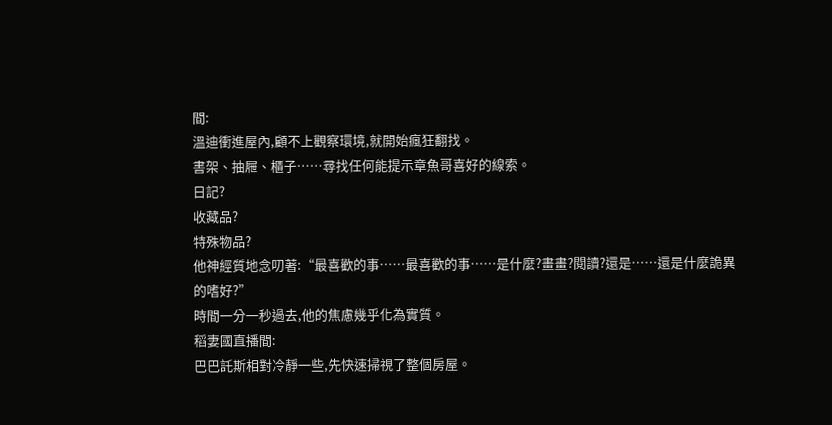間:
溫迪衝進屋內,顧不上觀察環境,就開始瘋狂翻找。
書架、抽屜、櫃子……尋找任何能提示章魚哥喜好的線索。
日記?
收藏品?
特殊物品?
他神經質地念叨著:“最喜歡的事……最喜歡的事……是什麼?畫畫?閱讀?還是……還是什麼詭異的嗜好?”
時間一分一秒過去,他的焦慮幾乎化為實質。
稻妻國直播間:
巴巴託斯相對冷靜一些,先快速掃視了整個房屋。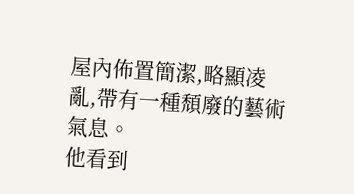屋內佈置簡潔,略顯凌亂,帶有一種頹廢的藝術氣息。
他看到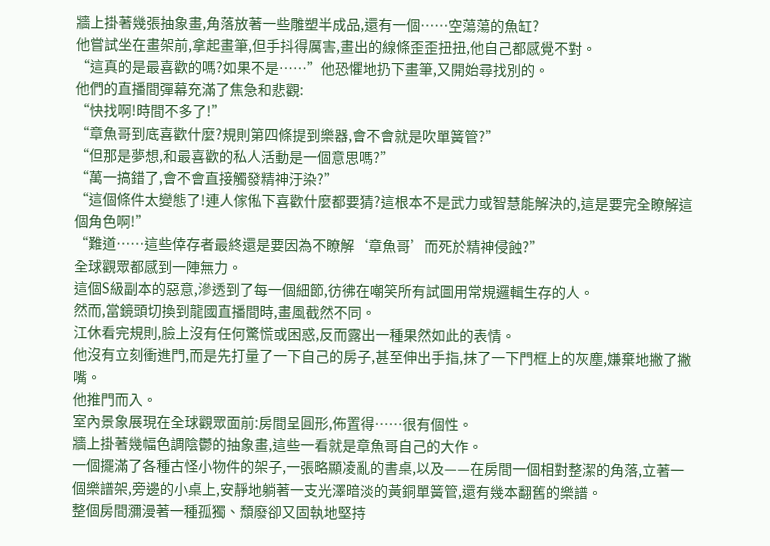牆上掛著幾張抽象畫,角落放著一些雕塑半成品,還有一個……空蕩蕩的魚缸?
他嘗試坐在畫架前,拿起畫筆,但手抖得厲害,畫出的線條歪歪扭扭,他自己都感覺不對。
“這真的是最喜歡的嗎?如果不是……”他恐懼地扔下畫筆,又開始尋找別的。
他們的直播間彈幕充滿了焦急和悲觀:
“快找啊!時間不多了!”
“章魚哥到底喜歡什麼?規則第四條提到樂器,會不會就是吹單簧管?”
“但那是夢想,和最喜歡的私人活動是一個意思嗎?”
“萬一搞錯了,會不會直接觸發精神汙染?”
“這個條件太變態了!連人傢俬下喜歡什麼都要猜?這根本不是武力或智慧能解決的,這是要完全瞭解這個角色啊!”
“難道……這些倖存者最終還是要因為不瞭解‘章魚哥’而死於精神侵蝕?”
全球觀眾都感到一陣無力。
這個S級副本的惡意,滲透到了每一個細節,彷彿在嘲笑所有試圖用常規邏輯生存的人。
然而,當鏡頭切換到龍國直播間時,畫風截然不同。
江休看完規則,臉上沒有任何驚慌或困惑,反而露出一種果然如此的表情。
他沒有立刻衝進門,而是先打量了一下自己的房子,甚至伸出手指,抹了一下門框上的灰塵,嫌棄地撇了撇嘴。
他推門而入。
室內景象展現在全球觀眾面前:房間呈圓形,佈置得……很有個性。
牆上掛著幾幅色調陰鬱的抽象畫,這些一看就是章魚哥自己的大作。
一個擺滿了各種古怪小物件的架子,一張略顯凌亂的書桌,以及——在房間一個相對整潔的角落,立著一個樂譜架,旁邊的小桌上,安靜地躺著一支光澤暗淡的黃銅單簧管,還有幾本翻舊的樂譜。
整個房間瀰漫著一種孤獨、頹廢卻又固執地堅持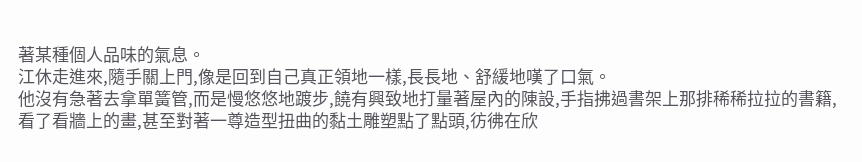著某種個人品味的氣息。
江休走進來,隨手關上門,像是回到自己真正領地一樣,長長地、舒緩地嘆了口氣。
他沒有急著去拿單簧管,而是慢悠悠地踱步,饒有興致地打量著屋內的陳設,手指拂過書架上那排稀稀拉拉的書籍,看了看牆上的畫,甚至對著一尊造型扭曲的黏土雕塑點了點頭,彷彿在欣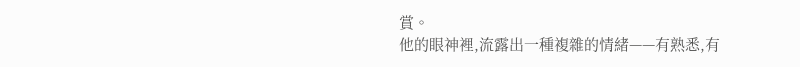賞。
他的眼神裡,流露出一種複雜的情緒——有熟悉,有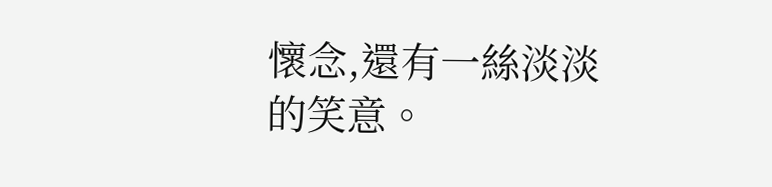懷念,還有一絲淡淡的笑意。